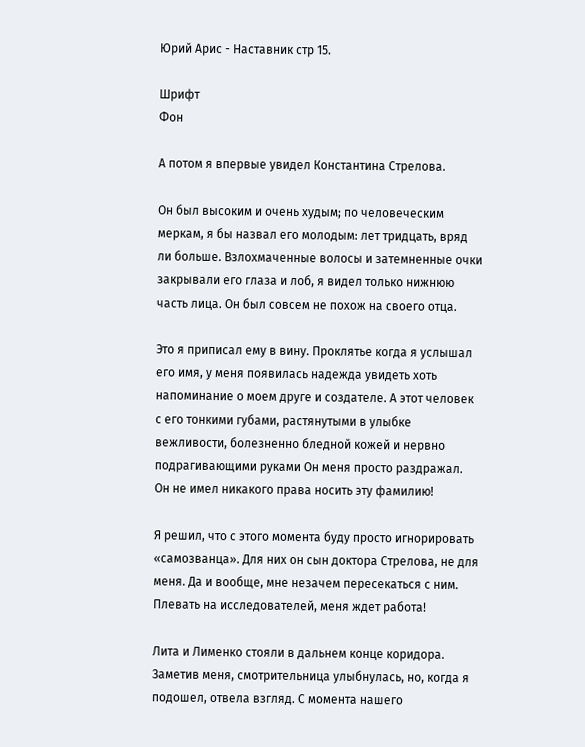Юрий Арис - Наставник стр 15.

Шрифт
Фон

А потом я впервые увидел Константина Стрелова.

Он был высоким и очень худым; по человеческим меркам, я бы назвал его молодым: лет тридцать, вряд ли больше. Взлохмаченные волосы и затемненные очки закрывали его глаза и лоб, я видел только нижнюю часть лица. Он был совсем не похож на своего отца.

Это я приписал ему в вину. Проклятье когда я услышал его имя, у меня появилась надежда увидеть хоть напоминание о моем друге и создателе. А этот человек с его тонкими губами, растянутыми в улыбке вежливости, болезненно бледной кожей и нервно подрагивающими руками Он меня просто раздражал. Он не имел никакого права носить эту фамилию!

Я решил, что с этого момента буду просто игнорировать «самозванца». Для них он сын доктора Стрелова, не для меня. Да и вообще, мне незачем пересекаться с ним. Плевать на исследователей, меня ждет работа!

Лита и Лименко стояли в дальнем конце коридора. Заметив меня, смотрительница улыбнулась, но, когда я подошел, отвела взгляд. С момента нашего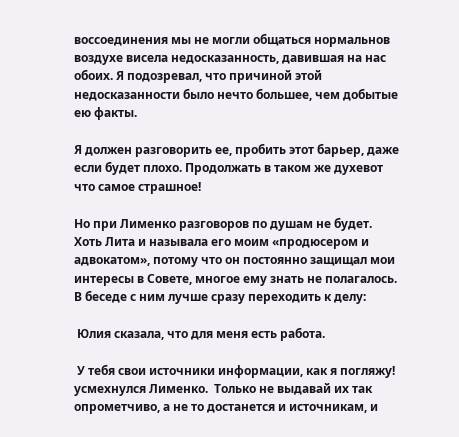воссоединения мы не могли общаться нормальнов воздухе висела недосказанность, давившая на нас обоих. Я подозревал, что причиной этой недосказанности было нечто большее, чем добытые ею факты.

Я должен разговорить ее, пробить этот барьер, даже если будет плохо. Продолжать в таком же духевот что самое страшное!

Но при Лименко разговоров по душам не будет. Хоть Лита и называла его моим «продюсером и адвокатом», потому что он постоянно защищал мои интересы в Совете, многое ему знать не полагалось. В беседе с ним лучше сразу переходить к делу:

 Юлия сказала, что для меня есть работа.

 У тебя свои источники информации, как я погляжу!  усмехнулся Лименко.  Только не выдавай их так опрометчиво, а не то достанется и источникам, и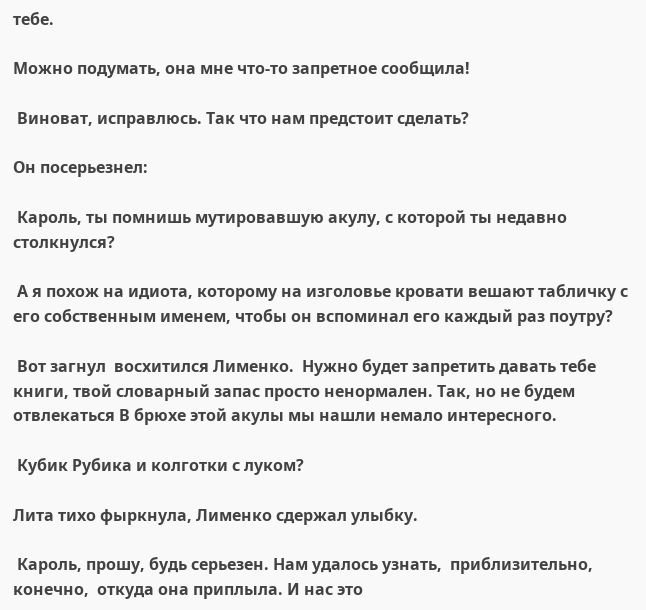тебе.

Можно подумать, она мне что-то запретное сообщила!

 Виноват, исправлюсь. Так что нам предстоит сделать?

Он посерьезнел:

 Кароль, ты помнишь мутировавшую акулу, с которой ты недавно столкнулся?

 А я похож на идиота, которому на изголовье кровати вешают табличку с его собственным именем, чтобы он вспоминал его каждый раз поутру?

 Вот загнул  восхитился Лименко.  Нужно будет запретить давать тебе книги, твой словарный запас просто ненормален. Так, но не будем отвлекаться В брюхе этой акулы мы нашли немало интересного.

 Кубик Рубика и колготки с луком?

Лита тихо фыркнула, Лименко сдержал улыбку.

 Кароль, прошу, будь серьезен. Нам удалось узнать,  приблизительно, конечно,  откуда она приплыла. И нас это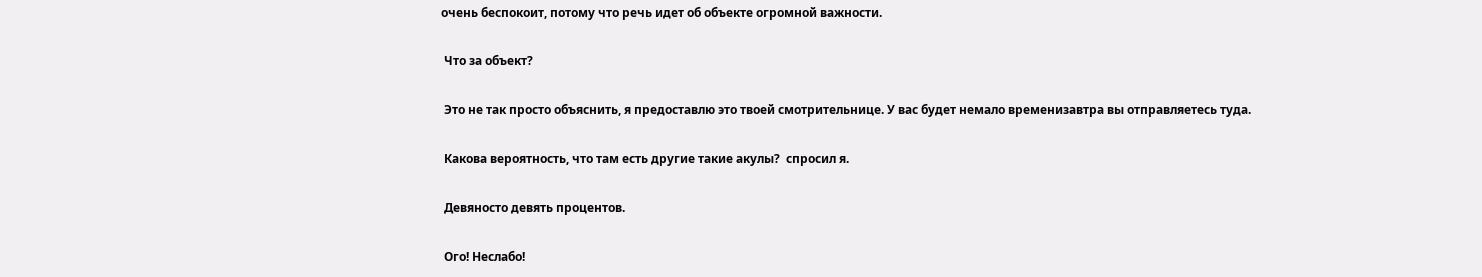очень беспокоит, потому что речь идет об объекте огромной важности.

 Что за объект?

 Это не так просто объяснить, я предоставлю это твоей смотрительнице. У вас будет немало временизавтра вы отправляетесь туда.

 Какова вероятность, что там есть другие такие акулы?  спросил я.

 Девяносто девять процентов.

 Ого! Неслабо!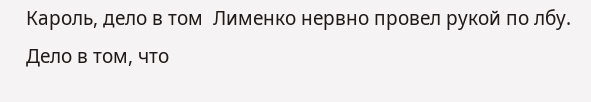Кароль, дело в том  Лименко нервно провел рукой по лбу.  Дело в том, что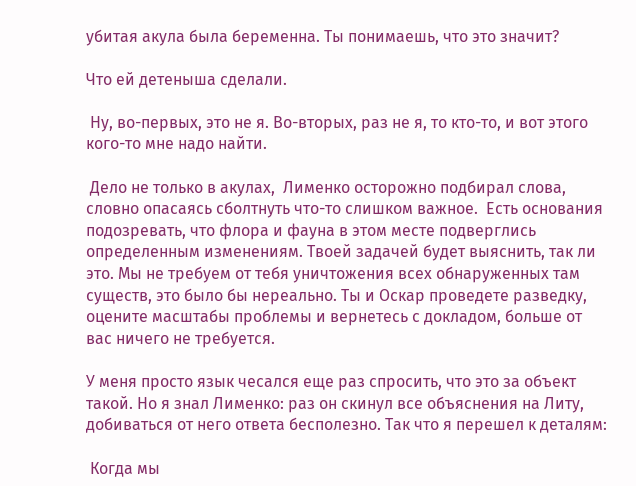убитая акула была беременна. Ты понимаешь, что это значит?

Что ей детеныша сделали.

 Ну, во-первых, это не я. Во-вторых, раз не я, то кто-то, и вот этого кого-то мне надо найти.

 Дело не только в акулах,  Лименко осторожно подбирал слова, словно опасаясь сболтнуть что-то слишком важное.  Есть основания подозревать, что флора и фауна в этом месте подверглись определенным изменениям. Твоей задачей будет выяснить, так ли это. Мы не требуем от тебя уничтожения всех обнаруженных там существ, это было бы нереально. Ты и Оскар проведете разведку, оцените масштабы проблемы и вернетесь с докладом, больше от вас ничего не требуется.

У меня просто язык чесался еще раз спросить, что это за объект такой. Но я знал Лименко: раз он скинул все объяснения на Литу, добиваться от него ответа бесполезно. Так что я перешел к деталям:

 Когда мы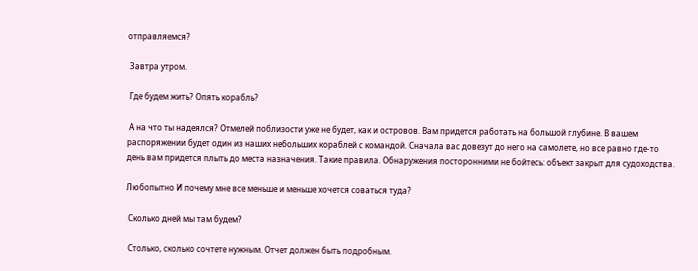отправляемся?

 Завтра утром.

 Где будем жить? Опять корабль?

 А на что ты надеялся? Отмелей поблизости уже не будет, как и островов. Вам придется работать на большой глубине. В вашем распоряжении будет один из наших небольших кораблей с командой. Сначала вас довезут до него на самолете, но все равно где-то день вам придется плыть до места назначения. Такие правила. Обнаружения посторонними не бойтесь: объект закрыт для судоходства.

Любопытно И почему мне все меньше и меньше хочется соваться туда?

 Сколько дней мы там будем?

 Столько, сколько сочтете нужным. Отчет должен быть подробным.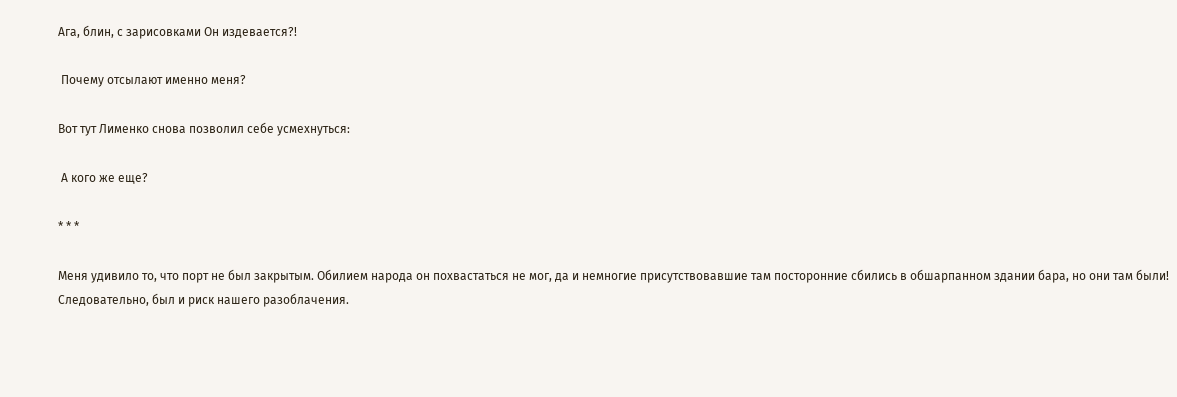Ага, блин, с зарисовками Он издевается?!

 Почему отсылают именно меня?

Вот тут Лименко снова позволил себе усмехнуться:

 А кого же еще?

* * *

Меня удивило то, что порт не был закрытым. Обилием народа он похвастаться не мог, да и немногие присутствовавшие там посторонние сбились в обшарпанном здании бара, но они там были! Следовательно, был и риск нашего разоблачения.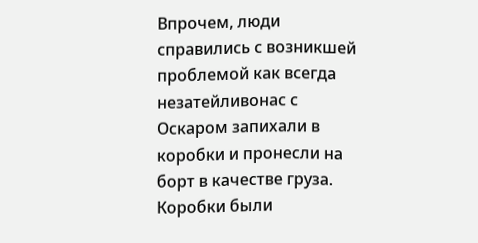Впрочем, люди справились с возникшей проблемой как всегда незатейливонас с Оскаром запихали в коробки и пронесли на борт в качестве груза. Коробки были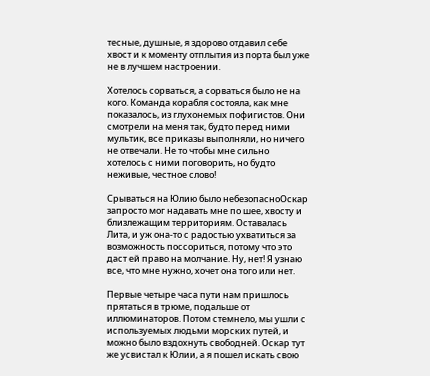тесные, душные, я здорово отдавил себе хвост и к моменту отплытия из порта был уже не в лучшем настроении.

Хотелось сорваться, а сорваться было не на кого. Команда корабля состояла, как мне показалось, из глухонемых пофигистов. Они смотрели на меня так, будто перед ними мультик, все приказы выполняли, но ничего не отвечали. Не то чтобы мне сильно хотелось с ними поговорить, но будто неживые, честное слово!

Срываться на Юлию было небезопасноОскар запросто мог надавать мне по шее, хвосту и близлежащим территориям. Оставалась Лита, и уж она-то с радостью ухватиться за возможность поссориться, потому что это даст ей право на молчание. Ну, нет! Я узнаю все, что мне нужно, хочет она того или нет.

Первые четыре часа пути нам пришлось прятаться в трюме, подальше от иллюминаторов. Потом стемнело, мы ушли с используемых людьми морских путей, и можно было вздохнуть свободней. Оскар тут же усвистал к Юлии, а я пошел искать свою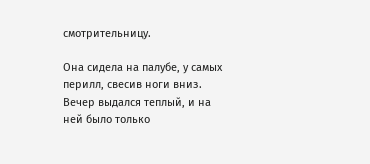смотрительницу.

Она сидела на палубе, у самых перилл, свесив ноги вниз. Вечер выдался теплый, и на ней было только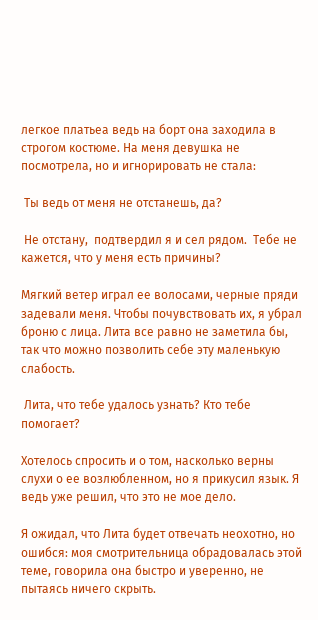легкое платьеа ведь на борт она заходила в строгом костюме. На меня девушка не посмотрела, но и игнорировать не стала:

 Ты ведь от меня не отстанешь, да?

 Не отстану,  подтвердил я и сел рядом.  Тебе не кажется, что у меня есть причины?

Мягкий ветер играл ее волосами, черные пряди задевали меня. Чтобы почувствовать их, я убрал броню с лица. Лита все равно не заметила бы, так что можно позволить себе эту маленькую слабость.

 Лита, что тебе удалось узнать? Кто тебе помогает?

Хотелось спросить и о том, насколько верны слухи о ее возлюбленном, но я прикусил язык. Я ведь уже решил, что это не мое дело.

Я ожидал, что Лита будет отвечать неохотно, но ошибся: моя смотрительница обрадовалась этой теме, говорила она быстро и уверенно, не пытаясь ничего скрыть.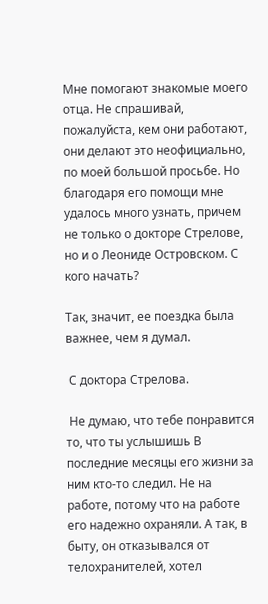Мне помогают знакомые моего отца. Не спрашивай, пожалуйста, кем они работают, они делают это неофициально, по моей большой просьбе. Но благодаря его помощи мне удалось много узнать, причем не только о докторе Стрелове, но и о Леониде Островском. С кого начать?

Так, значит, ее поездка была важнее, чем я думал.

 С доктора Стрелова.

 Не думаю, что тебе понравится то, что ты услышишь В последние месяцы его жизни за ним кто-то следил. Не на работе, потому что на работе его надежно охраняли. А так, в быту, он отказывался от телохранителей, хотел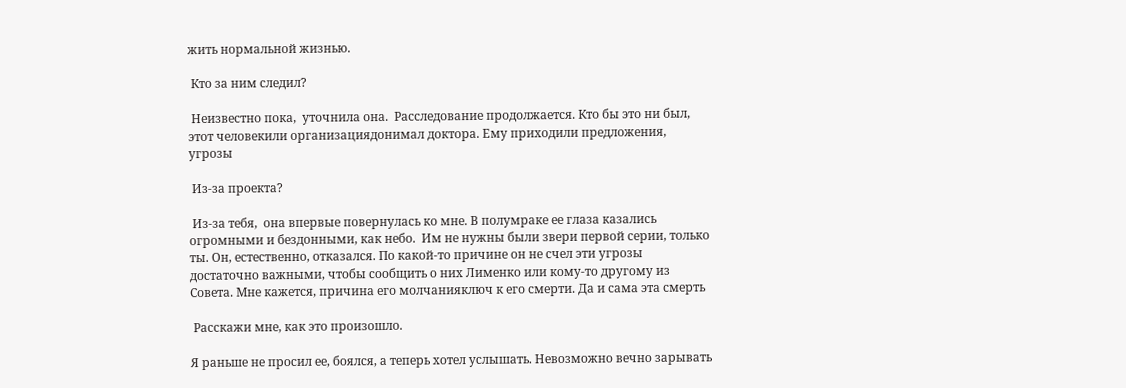жить нормальной жизнью.

 Кто за ним следил?

 Неизвестно пока,  уточнила она.  Расследование продолжается. Кто бы это ни был, этот человекили организациядонимал доктора. Ему приходили предложения, угрозы

 Из-за проекта?

 Из-за тебя,  она впервые повернулась ко мне. В полумраке ее глаза казались огромными и бездонными, как небо.  Им не нужны были звери первой серии, только ты. Он, естественно, отказался. По какой-то причине он не счел эти угрозы достаточно важными, чтобы сообщить о них Лименко или кому-то другому из Совета. Мне кажется, причина его молчанияключ к его смерти. Да и сама эта смерть

 Расскажи мне, как это произошло.

Я раньше не просил ее, боялся, а теперь хотел услышать. Невозможно вечно зарывать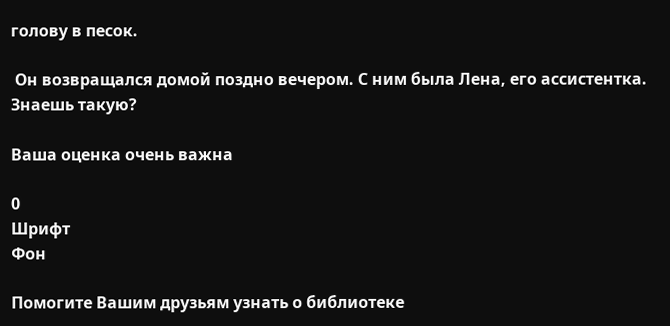голову в песок.

 Он возвращался домой поздно вечером. С ним была Лена, его ассистентка. Знаешь такую?

Ваша оценка очень важна

0
Шрифт
Фон

Помогите Вашим друзьям узнать о библиотеке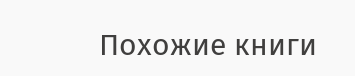Похожие книги